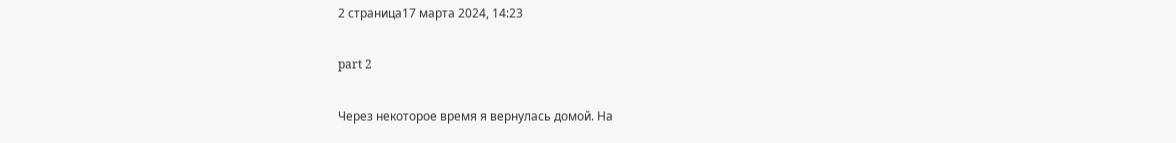2 страница17 марта 2024, 14:23

part 2

Через некоторое время я вернулась домой. На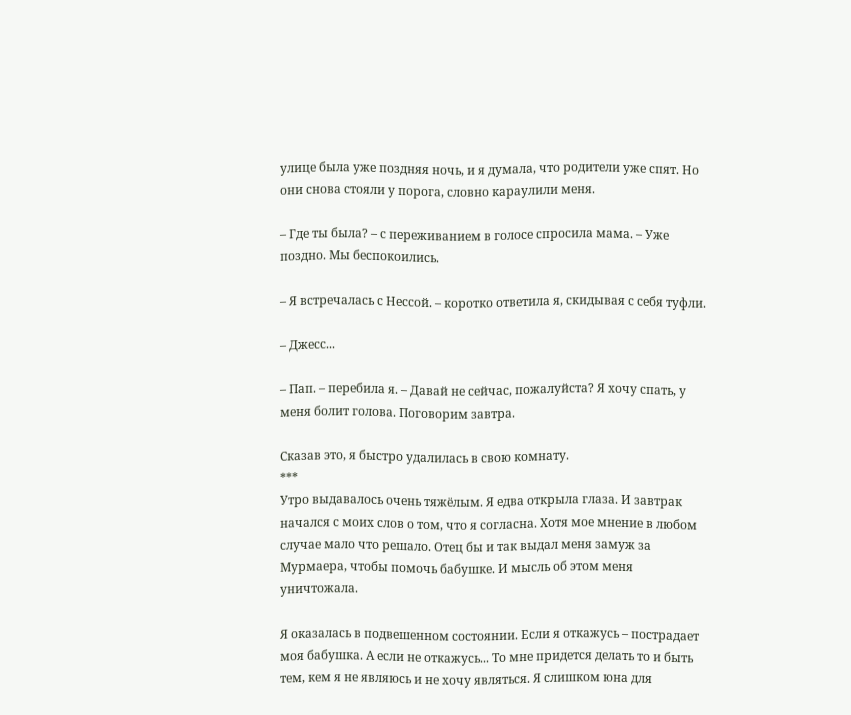улице была уже поздняя ночь, и я думала, что родители уже спят. Но они снова стояли у порога, словно караулили меня.

– Где ты была? – с переживанием в голосе спросила мама. – Уже поздно. Мы беспокоились.

– Я встречалась с Нессой. – коротко ответила я, скидывая с себя туфли.

– Джесс...

– Пап. – перебила я. – Давай не сейчас, пожалуйста? Я хочу спать, у меня болит голова. Поговорим завтра.

Сказав это, я быстро удалилась в свою комнату.
***
Утро выдавалось очень тяжёлым. Я едва открыла глаза. И завтрак начался с моих слов о том, что я согласна. Хотя мое мнение в любом случае мало что решало. Отец бы и так выдал меня замуж за Мурмаера, чтобы помочь бабушке. И мысль об этом меня уничтожала.

Я оказалась в подвешенном состоянии. Если я откажусь – пострадает моя бабушка. А если не откажусь... То мне придется делать то и быть тем, кем я не являюсь и не хочу являться. Я слишком юна для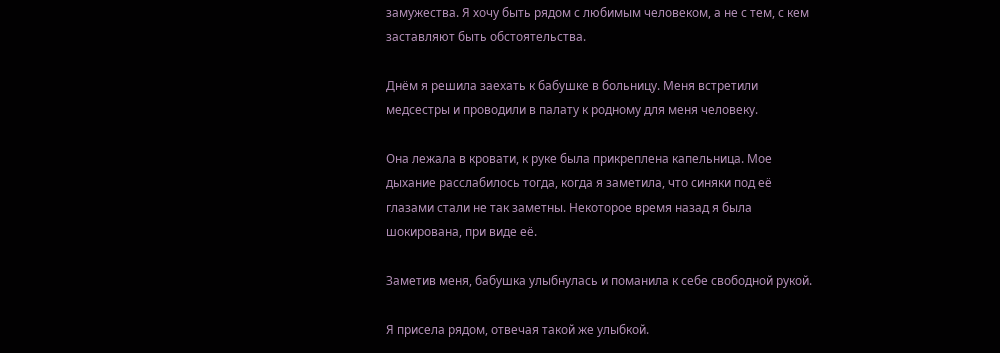замужества. Я хочу быть рядом с любимым человеком, а не с тем, с кем заставляют быть обстоятельства.

Днём я решила заехать к бабушке в больницу. Меня встретили медсестры и проводили в палату к родному для меня человеку.

Она лежала в кровати, к руке была прикреплена капельница. Мое дыхание расслабилось тогда, когда я заметила, что синяки под её глазами стали не так заметны. Некоторое время назад я была шокирована, при виде её.

Заметив меня, бабушка улыбнулась и поманила к себе свободной рукой.

Я присела рядом, отвечая такой же улыбкой.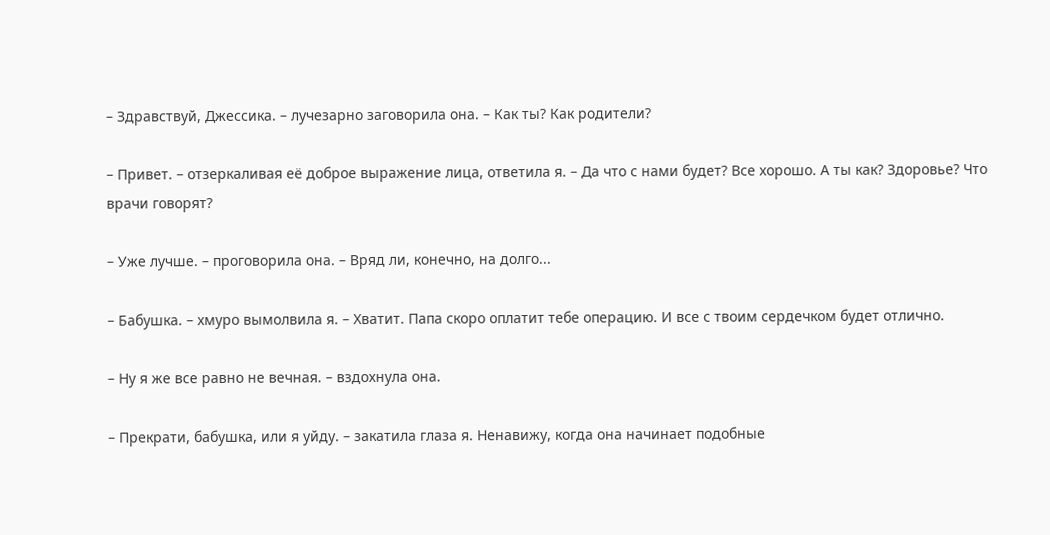– Здравствуй, Джессика. – лучезарно заговорила она. – Как ты? Как родители?

– Привет. – отзеркаливая её доброе выражение лица, ответила я. – Да что с нами будет? Все хорошо. А ты как? Здоровье? Что врачи говорят?

– Уже лучше. – проговорила она. – Вряд ли, конечно, на долго...

– Бабушка. – хмуро вымолвила я. – Хватит. Папа скоро оплатит тебе операцию. И все с твоим сердечком будет отлично.

– Ну я же все равно не вечная. – вздохнула она.

– Прекрати, бабушка, или я уйду. – закатила глаза я. Ненавижу, когда она начинает подобные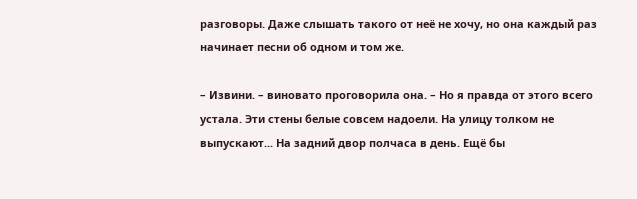разговоры. Даже слышать такого от неё не хочу, но она каждый раз начинает песни об одном и том же.

– Извини. – виновато проговорила она. – Но я правда от этого всего устала. Эти стены белые совсем надоели. На улицу толком не выпускают... На задний двор полчаса в день. Ещё бы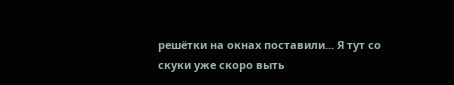решётки на окнах поставили... Я тут со скуки уже скоро выть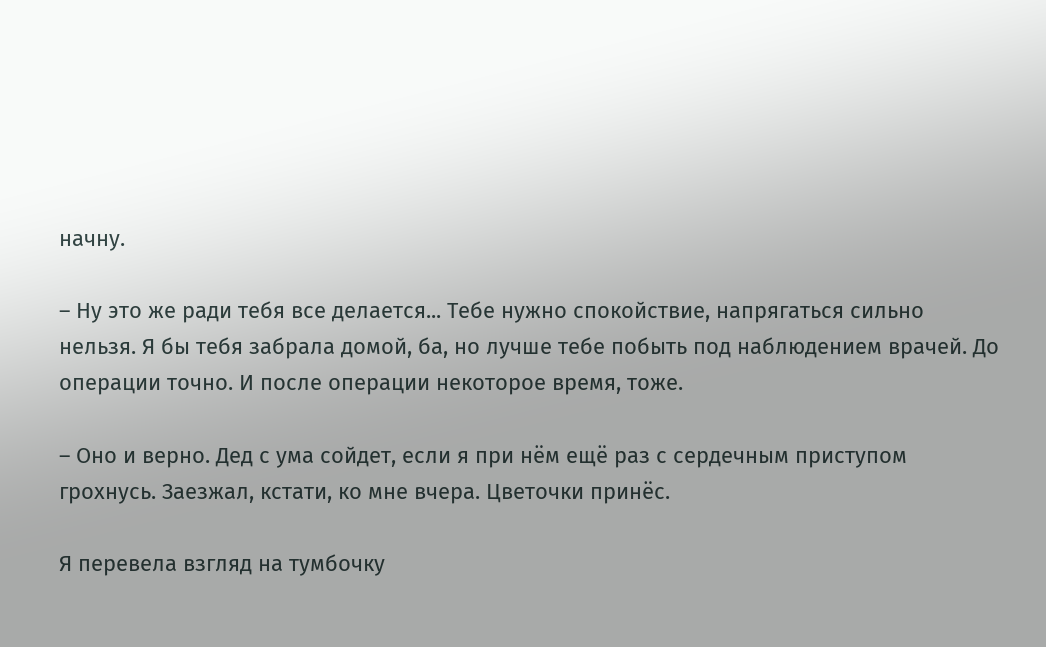начну.

– Ну это же ради тебя все делается... Тебе нужно спокойствие, напрягаться сильно нельзя. Я бы тебя забрала домой, ба, но лучше тебе побыть под наблюдением врачей. До операции точно. И после операции некоторое время, тоже.

– Оно и верно. Дед с ума сойдет, если я при нём ещё раз с сердечным приступом грохнусь. Заезжал, кстати, ко мне вчера. Цветочки принёс.

Я перевела взгляд на тумбочку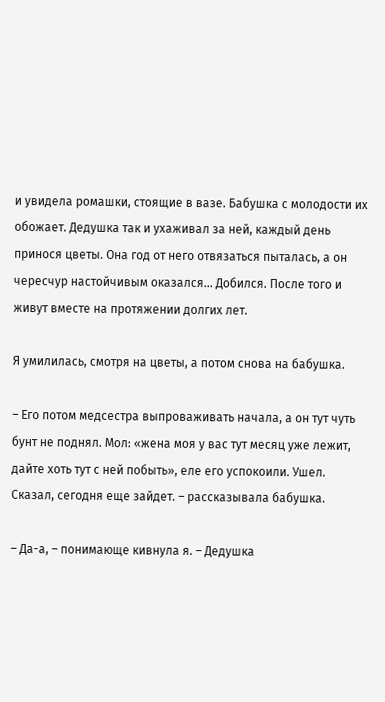и увидела ромашки, стоящие в вазе. Бабушка с молодости их обожает. Дедушка так и ухаживал за ней, каждый день принося цветы. Она год от него отвязаться пыталась, а он чересчур настойчивым оказался... Добился. После того и живут вместе на протяжении долгих лет.

Я умилилась, смотря на цветы, а потом снова на бабушка.

– Его потом медсестра выпроваживать начала, а он тут чуть бунт не поднял. Мол: «жена моя у вас тут месяц уже лежит, дайте хоть тут с ней побыть», еле его успокоили. Ушел. Сказал, сегодня еще зайдет. – рассказывала бабушка.

– Да-а, – понимающе кивнула я. – Дедушка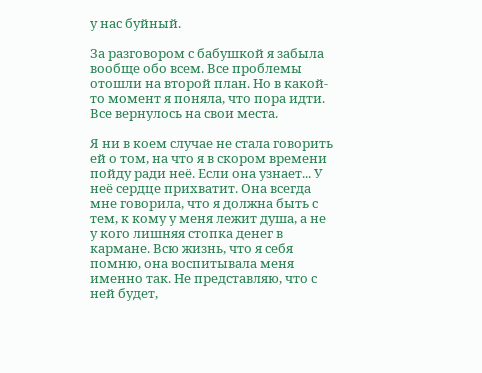у нас буйный.

За разговором с бабушкой я забыла вообще обо всем. Все проблемы отошли на второй план. Но в какой-то момент я поняла, что пора идти. Все вернулось на свои места.

Я ни в коем случае не стала говорить ей о том, на что я в скором времени пойду ради неё. Если она узнает... У неё сердце прихватит. Она всегда мне говорила, что я должна быть с тем, к кому у меня лежит душа, а не у кого лишняя стопка денег в кармане. Всю жизнь, что я себя помню, она воспитывала меня именно так. Не представляю, что с ней будет,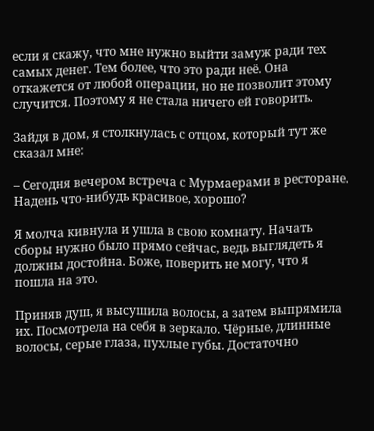если я скажу, что мне нужно выйти замуж ради тех самых денег. Тем более, что это ради неё. Она откажется от любой операции, но не позволит этому случится. Поэтому я не стала ничего ей говорить.

Зайдя в дом, я столкнулась с отцом, который тут же сказал мне:

– Сегодня вечером встреча с Мурмаерами в ресторане. Надень что-нибудь красивое, хорошо?

Я молча кивнула и ушла в свою комнату. Начать сборы нужно было прямо сейчас, ведь выглядеть я должны достойна. Боже, поверить не могу, что я пошла на это.

Приняв душ, я высушила волосы, а затем выпрямила их. Посмотрела на себя в зеркало. Чёрные, длинные волосы, серые глаза, пухлые губы. Достаточно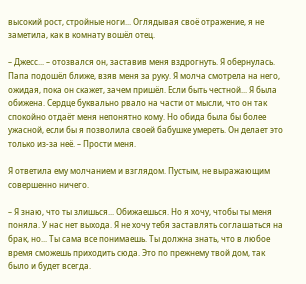высокий рост, стройные ноги... Оглядывая своё отражение, я не заметила, как в комнату вошёл отец.

– Джесс... – отозвался он, заставив меня вздрогнуть. Я обернулась. Папа подошёл ближе, взяв меня за руку. Я молча смотрела на него, ожидая, пока он скажет, зачем пришёл. Если быть честной... Я была обижена. Сердце буквально рвало на части от мысли, что он так спокойно отдаёт меня непонятно кому. Но обида была бы более ужасной, если бы я позволила своей бабушке умереть. Он делает это только из-за неё. – Прости меня.

Я ответила ему молчанием и взглядом. Пустым, не выражающим совершенно ничего.

– Я знаю, что ты злишься... Обижаешься. Но я хочу, чтобы ты меня поняла. У нас нет выхода. Я не хочу тебя заставлять соглашаться на брак, но... Ты сама все понимаешь. Ты должна знать, что в любое время сможешь приходить сюда. Это по прежнему твой дом, так было и будет всегда.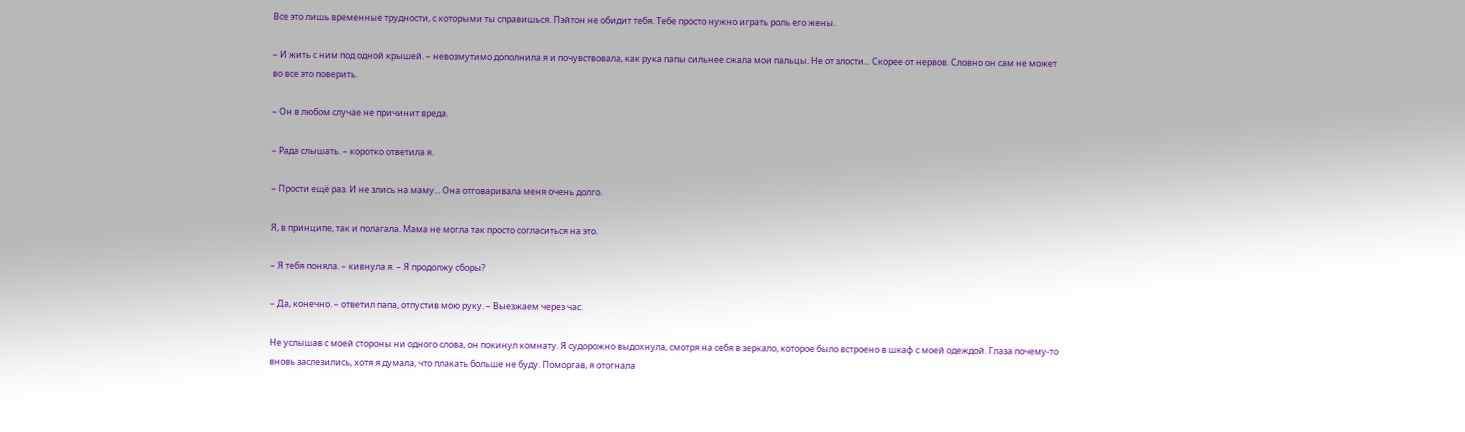Все это лишь временные трудности, с которыми ты справишься. Пэйтон не обидит тебя. Тебе просто нужно играть роль его жены.

– И жить с ним под одной крышей. – невозмутимо дополнила я и почувствовала, как рука папы сильнее сжала мои пальцы. Не от злости... Скорее от нервов. Словно он сам не может во все это поверить.

– Он в любом случае не причинит вреда.

– Рада слышать. – коротко ответила я.

– Прости ещё раз. И не злись на маму... Она отговаривала меня очень долго.

Я, в принципе, так и полагала. Мама не могла так просто согласиться на это.

– Я тебя поняла. – кивнула я. – Я продолжу сборы?

– Да, конечно. – ответил папа, отпустив мою руку. – Выезжаем через час.

Не услышав с моей стороны ни одного слова, он покинул комнату. Я судорожно выдохнула, смотря на себя в зеркало, которое было встроено в шкаф с моей одеждой. Глаза почему-то вновь заслезились, хотя я думала, что плакать больше не буду. Поморгав, я отогнала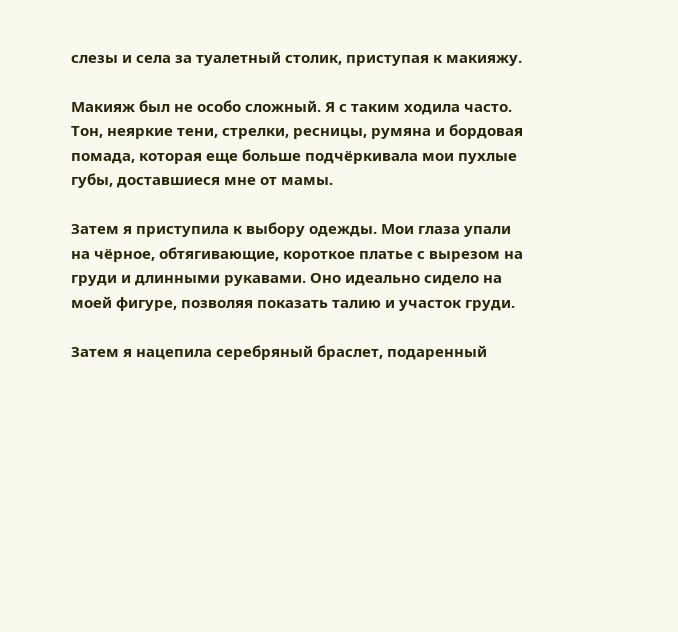слезы и села за туалетный столик, приступая к макияжу.

Макияж был не особо сложный. Я с таким ходила часто. Тон, неяркие тени, стрелки, ресницы, румяна и бордовая помада, которая еще больше подчёркивала мои пухлые губы, доставшиеся мне от мамы.

Затем я приступила к выбору одежды. Мои глаза упали на чёрное, обтягивающие, короткое платье с вырезом на груди и длинными рукавами. Оно идеально сидело на моей фигуре, позволяя показать талию и участок груди.

Затем я нацепила серебряный браслет, подаренный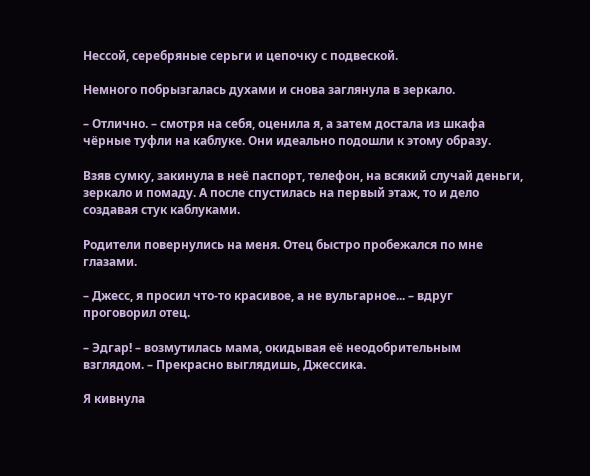Нессой, серебряные серьги и цепочку с подвеской.

Немного побрызгалась духами и снова заглянула в зеркало.

– Отлично. – смотря на себя, оценила я, а затем достала из шкафа чёрные туфли на каблуке. Они идеально подошли к этому образу.

Взяв сумку, закинула в неё паспорт, телефон, на всякий случай деньги, зеркало и помаду. А после спустилась на первый этаж, то и дело создавая стук каблуками.

Родители повернулись на меня. Отец быстро пробежался по мне глазами.

– Джесс, я просил что-то красивое, а не вульгарное... – вдруг проговорил отец.

– Эдгар! – возмутилась мама, окидывая её неодобрительным взглядом. – Прекрасно выглядишь, Джессика.

Я кивнула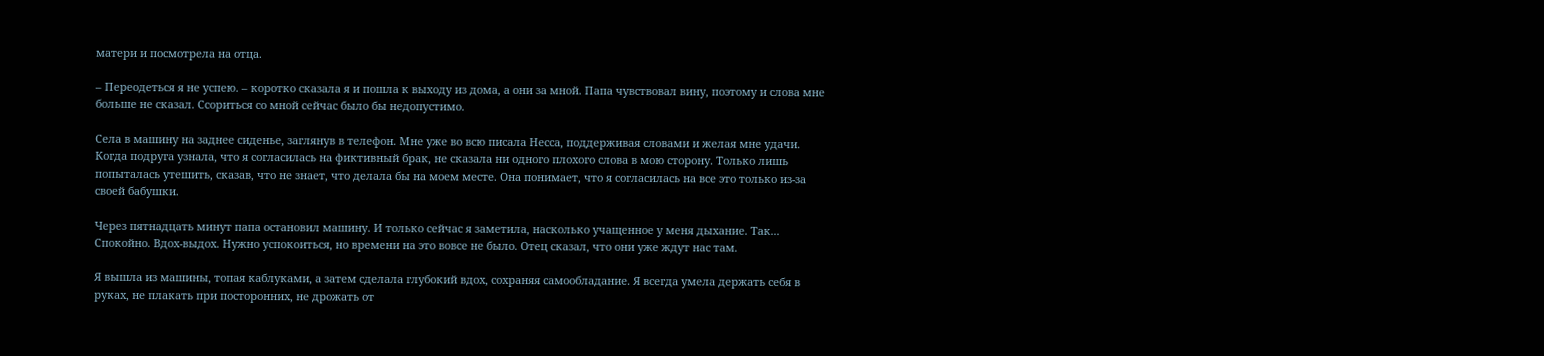матери и посмотрела на отца.

– Переодеться я не успею. – коротко сказала я и пошла к выходу из дома, а они за мной. Папа чувствовал вину, поэтому и слова мне больше не сказал. Ссориться со мной сейчас было бы недопустимо.

Села в машину на заднее сиденье, заглянув в телефон. Мне уже во всю писала Несса, поддерживая словами и желая мне удачи. Когда подруга узнала, что я согласилась на фиктивный брак, не сказала ни одного плохого слова в мою сторону. Только лишь попыталась утешить, сказав, что не знает, что делала бы на моем месте. Она понимает, что я согласилась на все это только из-за своей бабушки.

Через пятнадцать минут папа остановил машину. И только сейчас я заметила, насколько учащенное у меня дыхание. Так... Спокойно. Вдох-выдох. Нужно успокоиться, но времени на это вовсе не было. Отец сказал, что они уже ждут нас там.

Я вышла из машины, топая каблуками, а затем сделала глубокий вдох, сохраняя самообладание. Я всегда умела держать себя в руках, не плакать при посторонних, не дрожать от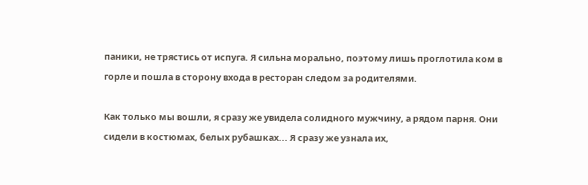паники, не трястись от испуга. Я сильна морально, поэтому лишь проглотила ком в горле и пошла в сторону входа в ресторан следом за родителями.

Как только мы вошли, я сразу же увидела солидного мужчину, а рядом парня. Они сидели в костюмах, белых рубашках... Я сразу же узнала их,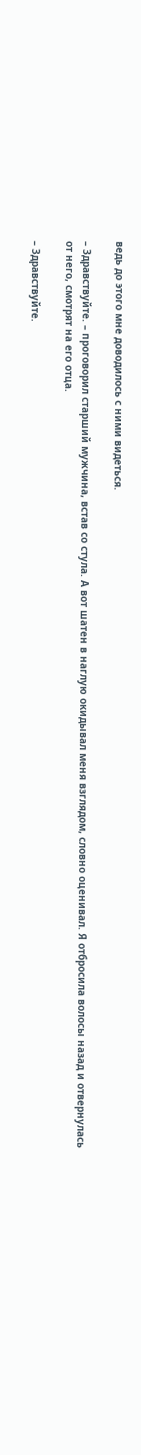ведь до этого мне доводилось с ними видеться.

– Здравствуйте. – проговорил старший мужчина, встав со стула. А вот шатен в наглую окидывал меня взглядом, словно оценивал. Я отбросила волосы назад и отвернулась от него, смотрят на его отца.

– Здравствуйте.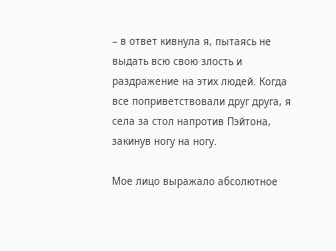– в ответ кивнула я, пытаясь не выдать всю свою злость и раздражение на этих людей. Когда все поприветствовали друг друга, я села за стол напротив Пэйтона, закинув ногу на ногу.

Мое лицо выражало абсолютное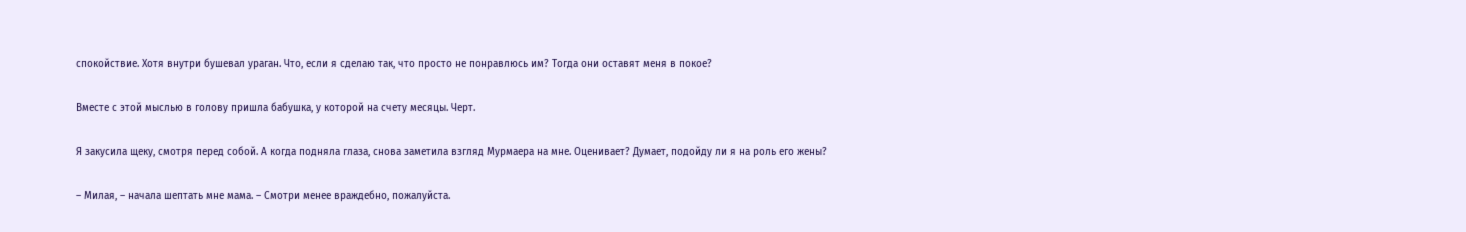спокойствие. Хотя внутри бушевал ураган. Что, если я сделаю так, что просто не понравлюсь им? Тогда они оставят меня в покое?

Вместе с этой мыслью в голову пришла бабушка, у которой на счету месяцы. Черт.

Я закусила щеку, смотря перед собой. А когда подняла глаза, снова заметила взгляд Мурмаера на мне. Оценивает? Думает, подойду ли я на роль его жены?

– Милая, – начала шептать мне мама. – Смотри менее враждебно, пожалуйста.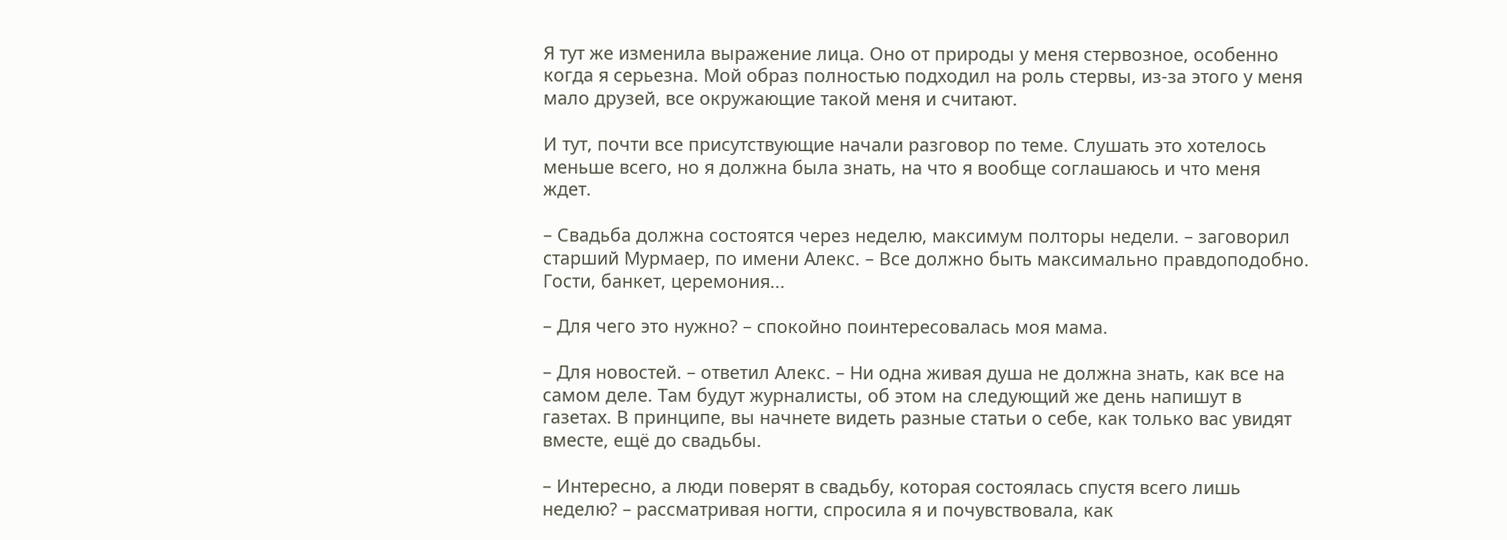Я тут же изменила выражение лица. Оно от природы у меня стервозное, особенно когда я серьезна. Мой образ полностью подходил на роль стервы, из-за этого у меня мало друзей, все окружающие такой меня и считают.

И тут, почти все присутствующие начали разговор по теме. Слушать это хотелось меньше всего, но я должна была знать, на что я вообще соглашаюсь и что меня ждет.

– Свадьба должна состоятся через неделю, максимум полторы недели. – заговорил старший Мурмаер, по имени Алекс. – Все должно быть максимально правдоподобно. Гости, банкет, церемония...

– Для чего это нужно? – спокойно поинтересовалась моя мама.

– Для новостей. – ответил Алекс. – Ни одна живая душа не должна знать, как все на самом деле. Там будут журналисты, об этом на следующий же день напишут в газетах. В принципе, вы начнете видеть разные статьи о себе, как только вас увидят вместе, ещё до свадьбы.

– Интересно, а люди поверят в свадьбу, которая состоялась спустя всего лишь неделю? – рассматривая ногти, спросила я и почувствовала, как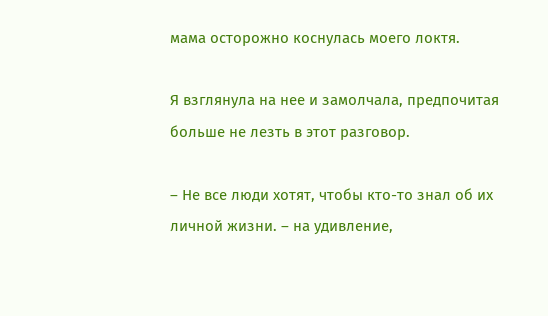мама осторожно коснулась моего локтя.

Я взглянула на нее и замолчала, предпочитая больше не лезть в этот разговор.

– Не все люди хотят, чтобы кто-то знал об их личной жизни. – на удивление,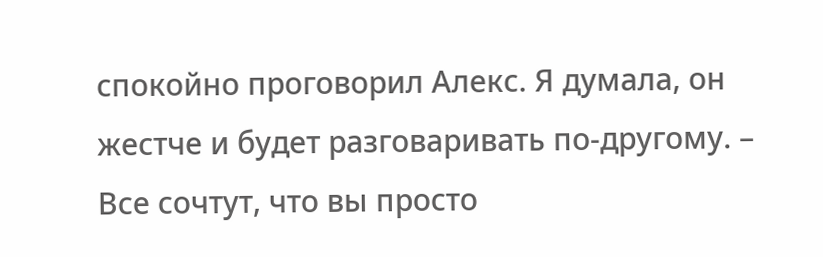спокойно проговорил Алекс. Я думала, он жестче и будет разговаривать по-другому. – Все сочтут, что вы просто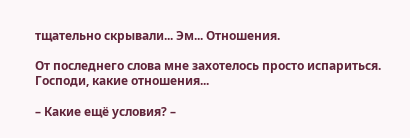тщательно скрывали... Эм... Отношения.

От последнего слова мне захотелось просто испариться. Господи, какие отношения...

– Какие ещё условия? –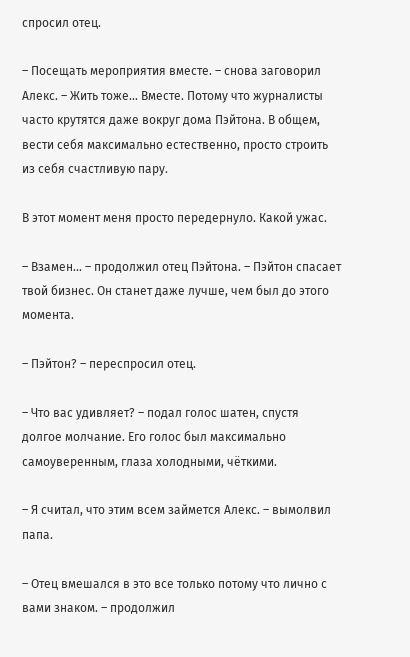спросил отец.

– Посещать мероприятия вместе. – снова заговорил Алекс. – Жить тоже... Вместе. Потому что журналисты часто крутятся даже вокруг дома Пэйтона. В общем, вести себя максимально естественно, просто строить из себя счастливую пару.

В этот момент меня просто передернуло. Какой ужас.

– Взамен... – продолжил отец Пэйтона. – Пэйтон спасает твой бизнес. Он станет даже лучше, чем был до этого момента.

– Пэйтон? – переспросил отец.

– Что вас удивляет? – подал голос шатен, спустя долгое молчание. Его голос был максимально самоуверенным, глаза холодными, чёткими.

– Я считал, что этим всем займется Алекс. – вымолвил папа.

– Отец вмешался в это все только потому что лично с вами знаком. – продолжил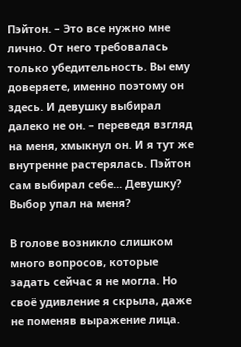Пэйтон. – Это все нужно мне лично. От него требовалась только убедительность. Вы ему доверяете, именно поэтому он здесь. И девушку выбирал далеко не он. – переведя взгляд на меня, хмыкнул он. И я тут же внутренне растерялась. Пэйтон сам выбирал себе... Девушку? Выбор упал на меня?

В голове возникло слишком много вопросов, которые задать сейчас я не могла. Но своё удивление я скрыла, даже не поменяв выражение лица.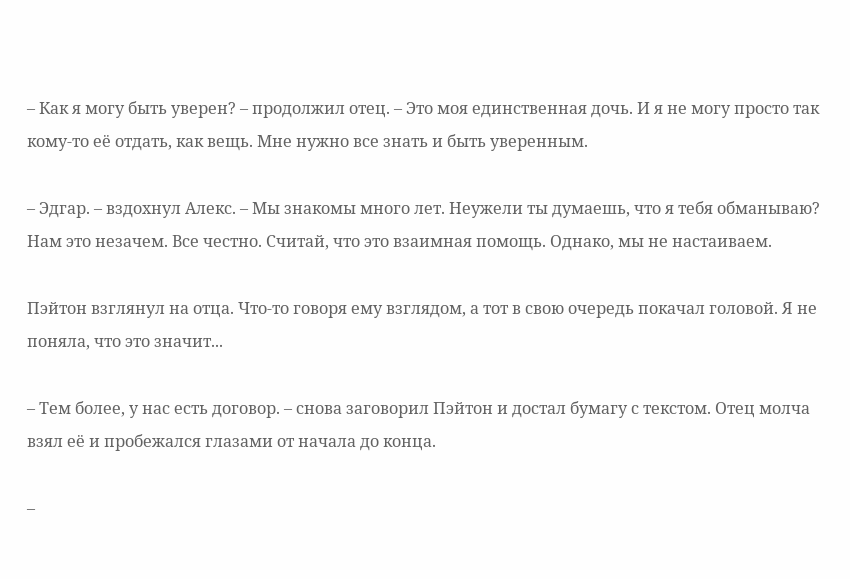– Как я могу быть уверен? – продолжил отец. – Это моя единственная дочь. И я не могу просто так кому-то её отдать, как вещь. Мне нужно все знать и быть уверенным.

– Эдгар. – вздохнул Алекс. – Мы знакомы много лет. Неужели ты думаешь, что я тебя обманываю? Нам это незачем. Все честно. Считай, что это взаимная помощь. Однако, мы не настаиваем.

Пэйтон взглянул на отца. Что-то говоря ему взглядом, а тот в свою очередь покачал головой. Я не поняла, что это значит...

– Тем более, у нас есть договор. – снова заговорил Пэйтон и достал бумагу с текстом. Отец молча взял её и пробежался глазами от начала до конца.

–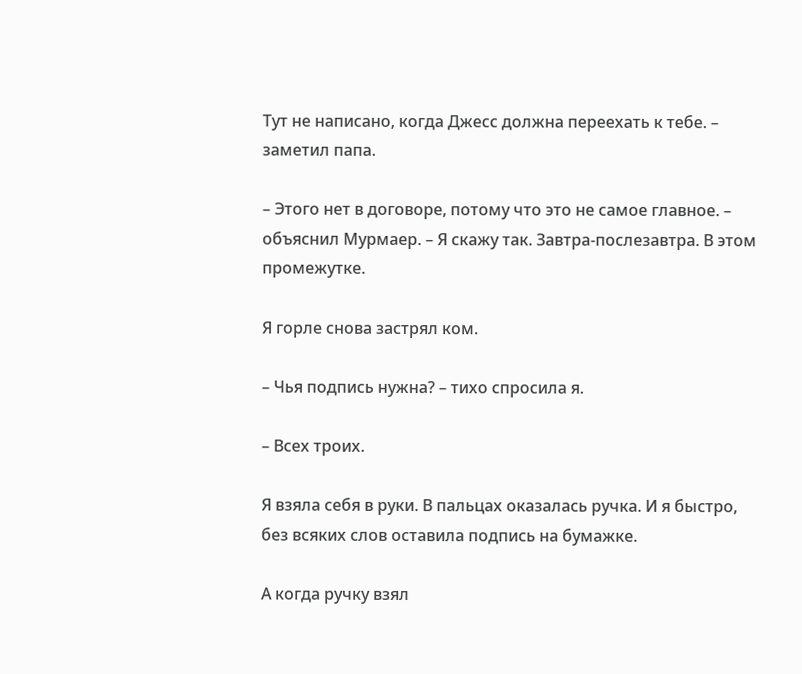Тут не написано, когда Джесс должна переехать к тебе. – заметил папа.

– Этого нет в договоре, потому что это не самое главное. – объяснил Мурмаер. – Я скажу так. Завтра-послезавтра. В этом промежутке.

Я горле снова застрял ком.

– Чья подпись нужна? – тихо спросила я.

– Всех троих.

Я взяла себя в руки. В пальцах оказалась ручка. И я быстро, без всяких слов оставила подпись на бумажке.

А когда ручку взял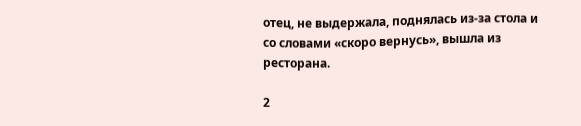отец, не выдержала, поднялась из-за стола и со словами «скоро вернусь», вышла из ресторана.

2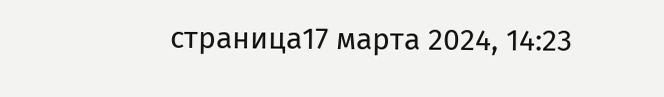страница17 марта 2024, 14:23